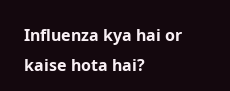Influenza kya hai or kaise hota hai?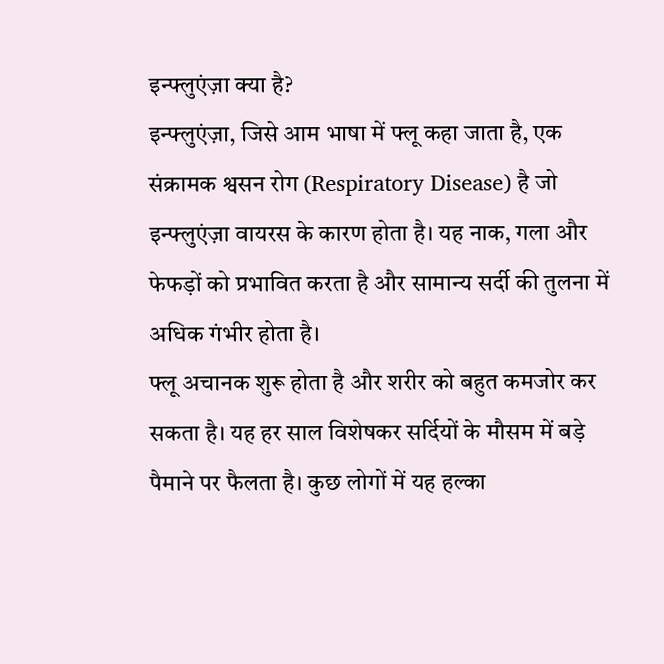इन्फ्लुएंज़ा क्या है?
इन्फ्लुएंज़ा, जिसे आम भाषा में फ्लू कहा जाता है, एक संक्रामक श्वसन रोग (Respiratory Disease) है जो इन्फ्लुएंज़ा वायरस के कारण होता है। यह नाक, गला और फेफड़ों को प्रभावित करता है और सामान्य सर्दी की तुलना में अधिक गंभीर होता है।
फ्लू अचानक शुरू होता है और शरीर को बहुत कमजोर कर सकता है। यह हर साल विशेषकर सर्दियों के मौसम में बड़े पैमाने पर फैलता है। कुछ लोगों में यह हल्का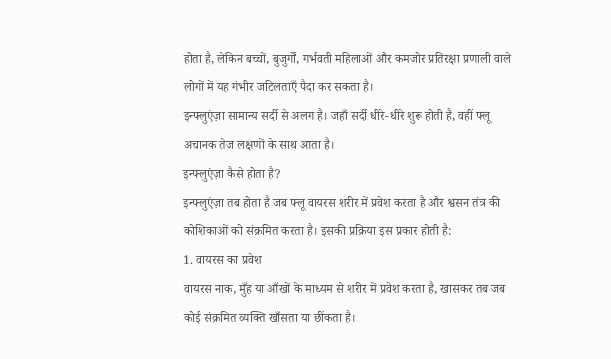होता है, लेकिन बच्चों, बुजुर्गों, गर्भवती महिलाओं और कमजोर प्रतिरक्षा प्रणाली वाले लोगों में यह गंभीर जटिलताएँ पैदा कर सकता है।
इन्फ्लुएंज़ा सामान्य सर्दी से अलग है। जहाँ सर्दी धीरे-धीरे शुरू होती है, वहीं फ्लू अचानक तेज लक्षणों के साथ आता है।
इन्फ्लुएंज़ा कैसे होता है?
इन्फ्लुएंज़ा तब होता है जब फ्लू वायरस शरीर में प्रवेश करता है और श्वसन तंत्र की कोशिकाओं को संक्रमित करता है। इसकी प्रक्रिया इस प्रकार होती है:
1. वायरस का प्रवेश
वायरस नाक, मुँह या आँखों के माध्यम से शरीर में प्रवेश करता है, खासकर तब जब कोई संक्रमित व्यक्ति खाँसता या छींकता है।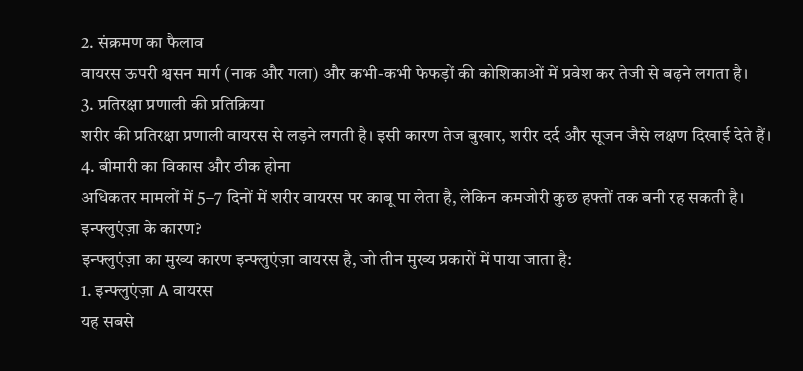2. संक्रमण का फैलाव
वायरस ऊपरी श्वसन मार्ग (नाक और गला) और कभी-कभी फेफड़ों की कोशिकाओं में प्रवेश कर तेजी से बढ़ने लगता है।
3. प्रतिरक्षा प्रणाली की प्रतिक्रिया
शरीर की प्रतिरक्षा प्रणाली वायरस से लड़ने लगती है। इसी कारण तेज बुखार, शरीर दर्द और सूजन जैसे लक्षण दिखाई देते हैं।
4. बीमारी का विकास और ठीक होना
अधिकतर मामलों में 5–7 दिनों में शरीर वायरस पर काबू पा लेता है, लेकिन कमजोरी कुछ हफ्तों तक बनी रह सकती है।
इन्फ्लुएंज़ा के कारण?
इन्फ्लुएंज़ा का मुख्य कारण इन्फ्लुएंज़ा वायरस है, जो तीन मुख्य प्रकारों में पाया जाता है:
1. इन्फ्लुएंज़ा A वायरस
यह सबसे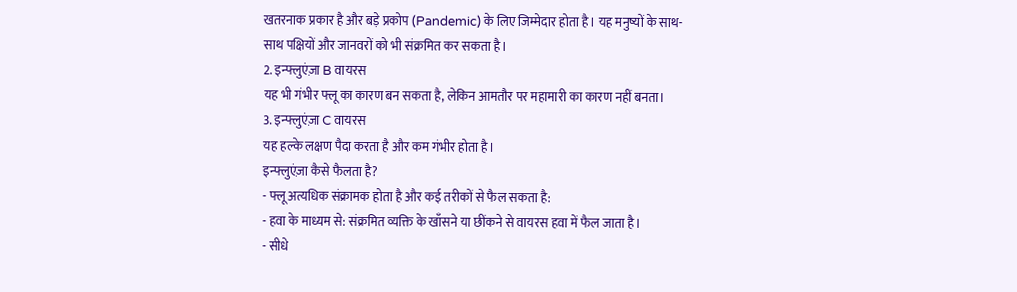खतरनाक प्रकार है और बड़े प्रकोप (Pandemic) के लिए जिम्मेदार होता है। यह मनुष्यों के साथ-साथ पक्षियों और जानवरों को भी संक्रमित कर सकता है।
2. इन्फ्लुएंज़ा B वायरस
यह भी गंभीर फ्लू का कारण बन सकता है, लेकिन आमतौर पर महामारी का कारण नहीं बनता।
3. इन्फ्लुएंज़ा C वायरस
यह हल्के लक्षण पैदा करता है और कम गंभीर होता है।
इन्फ्लुएंज़ा कैसे फैलता है?
- फ्लू अत्यधिक संक्रामक होता है और कई तरीकों से फैल सकता है:
- हवा के माध्यम से: संक्रमित व्यक्ति के खाँसने या छींकने से वायरस हवा में फैल जाता है।
- सीधे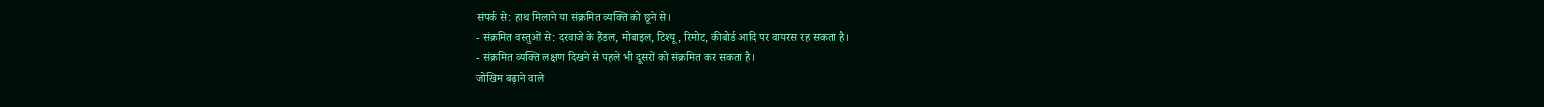संपर्क से: हाथ मिलाने या संक्रमित व्यक्ति को छूने से।
- संक्रमित वस्तुओं से: दरवाजे के हैंडल, मोबाइल, टिश्यू, रिमोट, कीबोर्ड आदि पर वायरस रह सकता है।
- संक्रमित व्यक्ति लक्षण दिखने से पहले भी दूसरों को संक्रमित कर सकता है।
जोखिम बढ़ाने वाले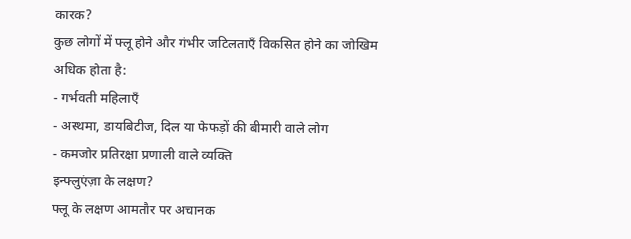कारक?
कुछ लोगों में फ्लू होने और गंभीर जटिलताएँ विकसित होने का जोखिम अधिक होता है:
- गर्भवती महिलाएँ
- अस्थमा, डायबिटीज, दिल या फेफड़ों की बीमारी वाले लोग
- कमजोर प्रतिरक्षा प्रणाली वाले व्यक्ति
इन्फ्लुएंज़ा के लक्षण?
फ्लू के लक्षण आमतौर पर अचानक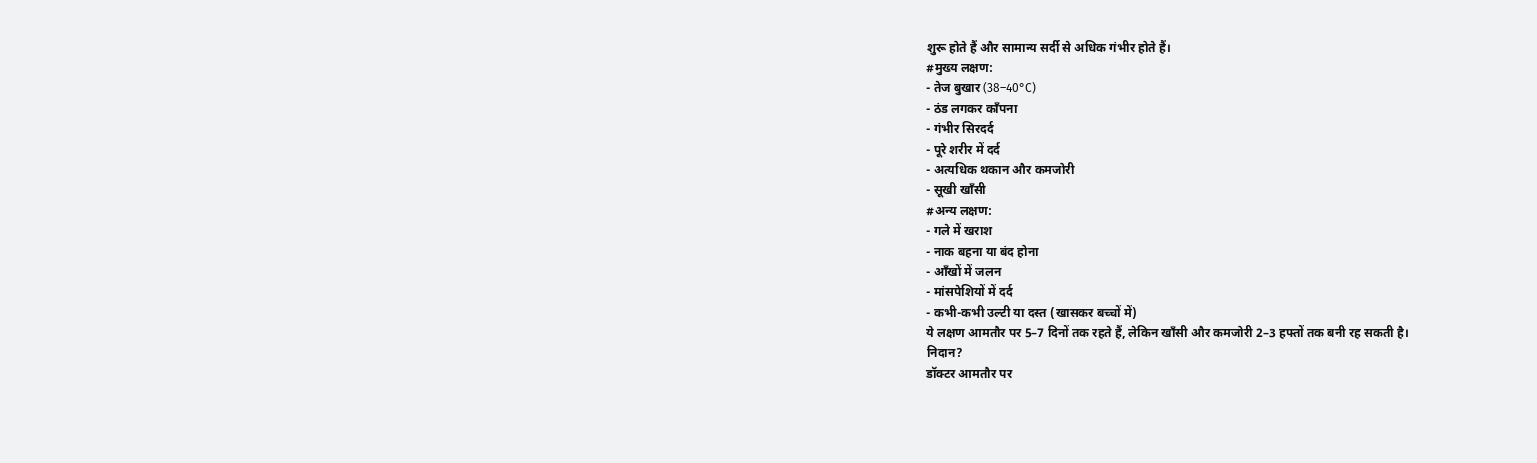शुरू होते हैं और सामान्य सर्दी से अधिक गंभीर होते हैं।
#मुख्य लक्षण:
- तेज बुखार (38–40°C)
- ठंड लगकर काँपना
- गंभीर सिरदर्द
- पूरे शरीर में दर्द
- अत्यधिक थकान और कमजोरी
- सूखी खाँसी
#अन्य लक्षण:
- गले में खराश
- नाक बहना या बंद होना
- आँखों में जलन
- मांसपेशियों में दर्द
- कभी-कभी उल्टी या दस्त (खासकर बच्चों में)
ये लक्षण आमतौर पर 5–7 दिनों तक रहते हैं, लेकिन खाँसी और कमजोरी 2–3 हफ्तों तक बनी रह सकती है।
निदान?
डॉक्टर आमतौर पर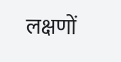लक्षणों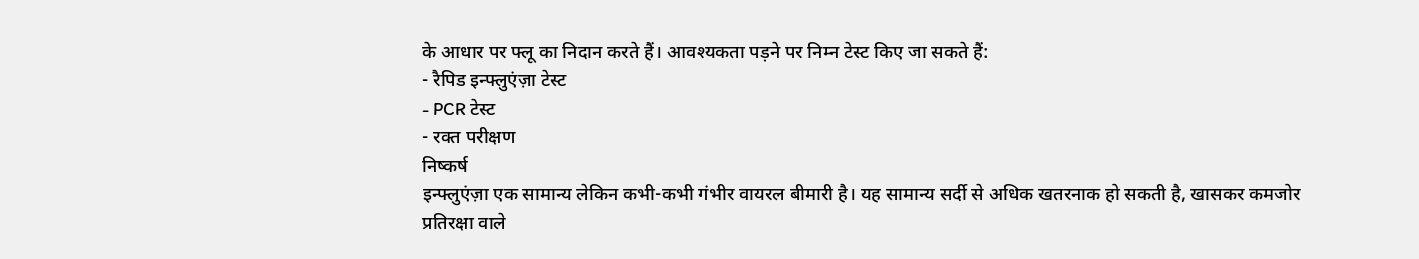के आधार पर फ्लू का निदान करते हैं। आवश्यकता पड़ने पर निम्न टेस्ट किए जा सकते हैं:
- रैपिड इन्फ्लुएंज़ा टेस्ट
- PCR टेस्ट
- रक्त परीक्षण
निष्कर्ष
इन्फ्लुएंज़ा एक सामान्य लेकिन कभी-कभी गंभीर वायरल बीमारी है। यह सामान्य सर्दी से अधिक खतरनाक हो सकती है, खासकर कमजोर प्रतिरक्षा वाले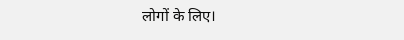लोगों के लिए।